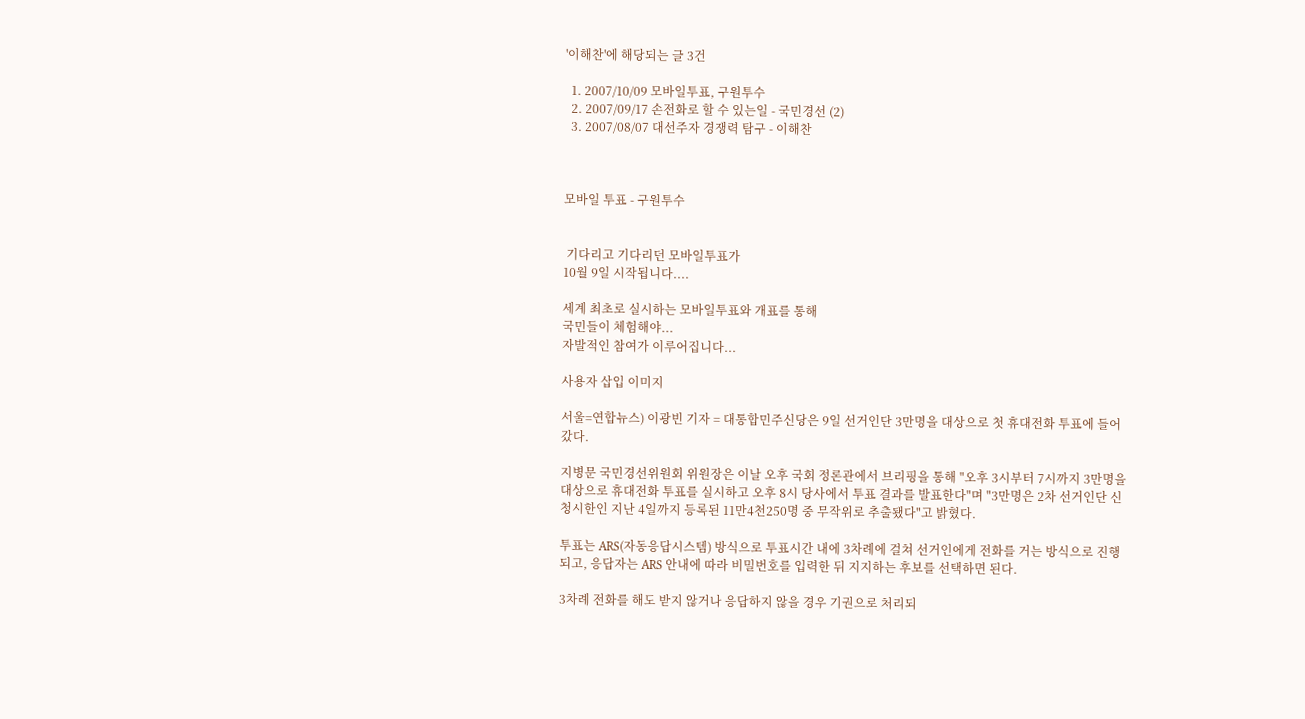'이해찬'에 해당되는 글 3건

  1. 2007/10/09 모바일투표, 구원투수
  2. 2007/09/17 손전화로 할 수 있는일 - 국민경선 (2)
  3. 2007/08/07 대선주자 경쟁력 탐구 - 이해찬



모바일 투표 - 구원투수


 기다리고 기다리던 모바일투표가
10월 9일 시작됩니다....

세계 최초로 실시하는 모바일투표와 개표를 통해
국민들이 체험해야...
자발적인 참여가 이루어집니다...

사용자 삽입 이미지

서울=연합뉴스) 이광빈 기자 = 대통합민주신당은 9일 선거인단 3만명을 대상으로 첫 휴대전화 투표에 들어갔다.

지병문 국민경선위원회 위원장은 이날 오후 국회 정론관에서 브리핑을 통해 "오후 3시부터 7시까지 3만명을 대상으로 휴대전화 투표를 실시하고 오후 8시 당사에서 투표 결과를 발표한다"며 "3만명은 2차 선거인단 신청시한인 지난 4일까지 등록된 11만4천250명 중 무작위로 추출됐다"고 밝혔다.

투표는 ARS(자동응답시스템) 방식으로 투표시간 내에 3차례에 걸쳐 선거인에게 전화를 거는 방식으로 진행되고, 응답자는 ARS 안내에 따라 비밀번호를 입력한 뒤 지지하는 후보를 선택하면 된다.

3차례 전화를 해도 받지 않거나 응답하지 않을 경우 기권으로 처리되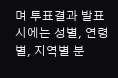며 투표결과 발표시에는 성별, 연령별, 지역별 분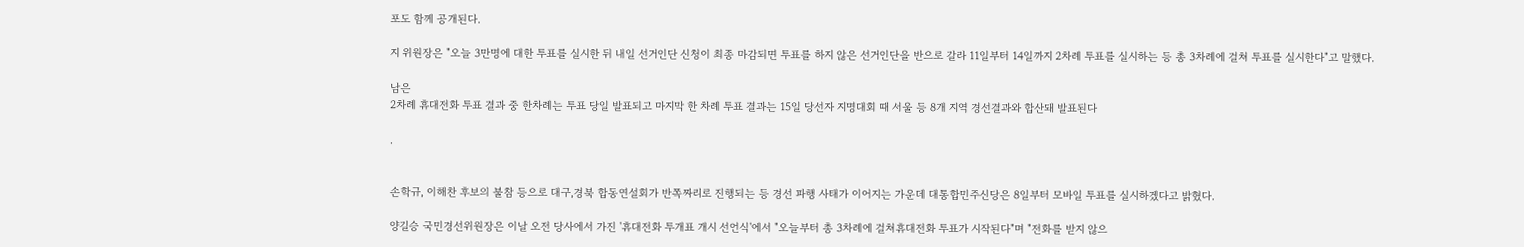포도 함께 공개된다.

지 위원장은 "오늘 3만명에 대한 투표를 실시한 뒤 내일 선거인단 신청이 최종 마감되면 투표를 하지 않은 선거인단을 반으로 갈라 11일부터 14일까지 2차례 투표를 실시하는 등 총 3차례에 걸쳐 투표를 실시한다"고 말했다.

남은
2차례 휴대전화 투표 결과 중 한차례는 투표 당일 발표되고 마지막 한 차례 투표 결과는 15일 당선자 지명대회 때 서울 등 8개 지역 경선결과와 합산돼 발표된다

.


손학규, 이해찬 후보의 불참 등으로 대구,경북 합동연설회가 반쪽짜리로 진행되는 등 경선 파행 사태가 이어지는 가운데 대통합민주신당은 8일부터 모바일 투표를 실시하겠다고 밝혔다.

양길승 국민경선위원장은 이날 오전 당사에서 가진 '휴대전화 투개표 개시 선언식'에서 "오늘부터 총 3차례에 걸쳐휴대전화 투표가 시작된다"며 "전화를 받지 않으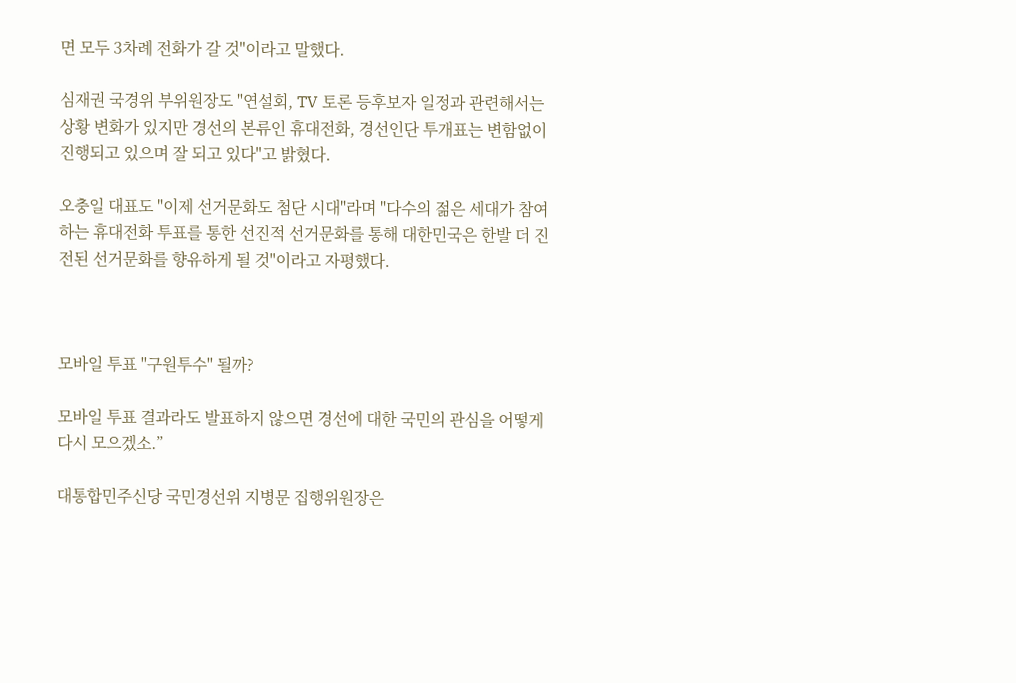면 모두 3차례 전화가 갈 것"이라고 말했다.

심재권 국경위 부위원장도 "연설회, TV 토론 등후보자 일정과 관련해서는 상황 변화가 있지만 경선의 본류인 휴대전화, 경선인단 투개표는 변함없이 진행되고 있으며 잘 되고 있다"고 밝혔다.

오충일 대표도 "이제 선거문화도 첨단 시대"라며 "다수의 젊은 세대가 참여하는 휴대전화 투표를 통한 선진적 선거문화를 통해 대한민국은 한발 더 진전된 선거문화를 향유하게 될 것"이라고 자평했다.



모바일 투표 ''구원투수'' 될까?

모바일 투표 결과라도 발표하지 않으면 경선에 대한 국민의 관심을 어떻게 다시 모으겠소.”

대통합민주신당 국민경선위 지병문 집행위원장은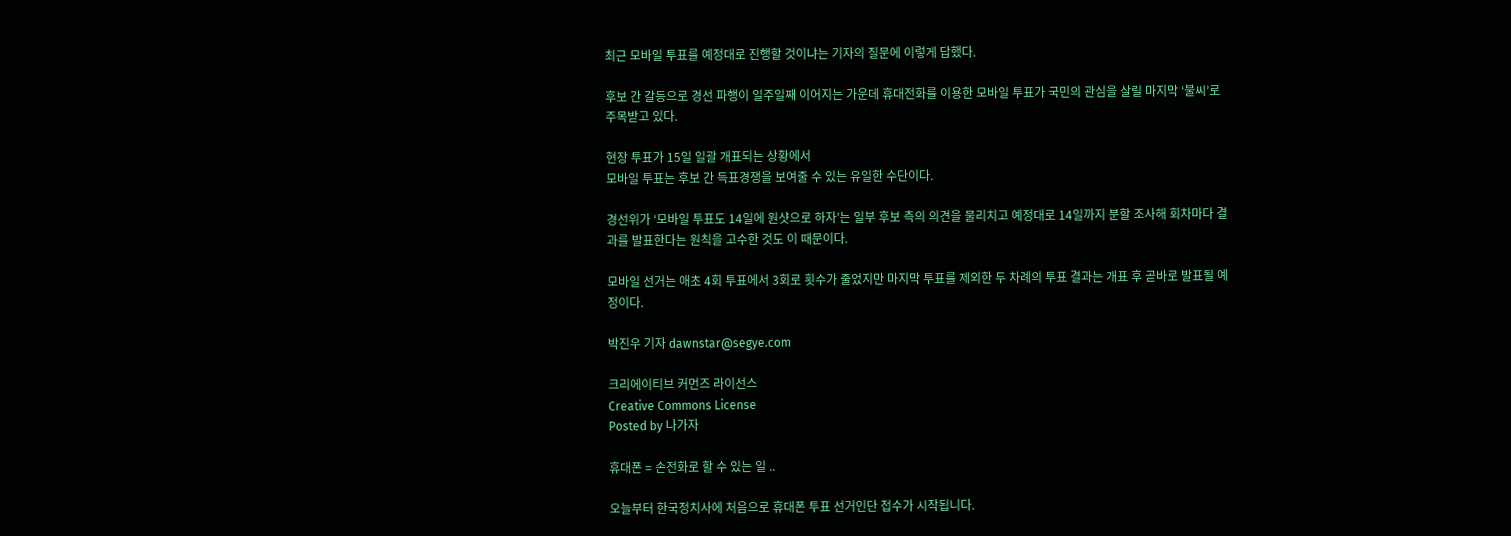최근 모바일 투표를 예정대로 진행할 것이냐는 기자의 질문에 이렇게 답했다.

후보 간 갈등으로 경선 파행이 일주일째 이어지는 가운데 휴대전화를 이용한 모바일 투표가 국민의 관심을 살릴 마지막 ‘불씨’로 주목받고 있다.

현장 투표가 15일 일괄 개표되는 상황에서
모바일 투표는 후보 간 득표경쟁을 보여줄 수 있는 유일한 수단이다.

경선위가 ‘모바일 투표도 14일에 원샷으로 하자’는 일부 후보 측의 의견을 물리치고 예정대로 14일까지 분할 조사해 회차마다 결과를 발표한다는 원칙을 고수한 것도 이 때문이다.

모바일 선거는 애초 4회 투표에서 3회로 횟수가 줄었지만 마지막 투표를 제외한 두 차례의 투표 결과는 개표 후 곧바로 발표될 예정이다.

박진우 기자 dawnstar@segye.com

크리에이티브 커먼즈 라이선스
Creative Commons License
Posted by 나가자

휴대폰 = 손전화로 할 수 있는 일 ..

오늘부터 한국정치사에 처음으로 휴대폰 투표 선거인단 접수가 시작됩니다.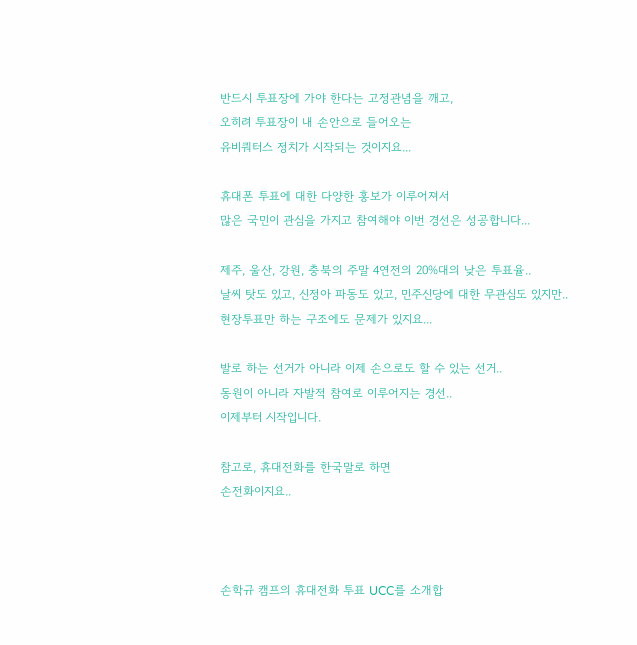반드시 투표장에 가야 한다는 고정관념을 깨고,
오히려 투표장이 내 손안으로 들어오는
유비쿼터스 정치가 시작되는 것이지요...

휴대폰 투표에 대한 다양한 홍보가 이루어져서
많은 국민이 관심을 가지고 참여해야 이번 경선은 성공합니다...

제주, 울산, 강원, 충북의 주말 4연전의 20%대의 낮은 투표율..
날씨 탓도 있고, 신정아 파동도 있고, 민주신당에 대한 무관심도 있지만..
현장투표만 하는 구조에도 문제가 있지요...

발로 하는 선거가 아니라 이제 손으로도 할 수 있는 선거..
동원이 아니라 자발적 참여로 이루어지는 경선..
이제부터 시작입니다.

참고로, 휴대전화를 한국말로 하면
손전화이지요..



손학규 캠프의 휴대전화 투표 UCC를 소개합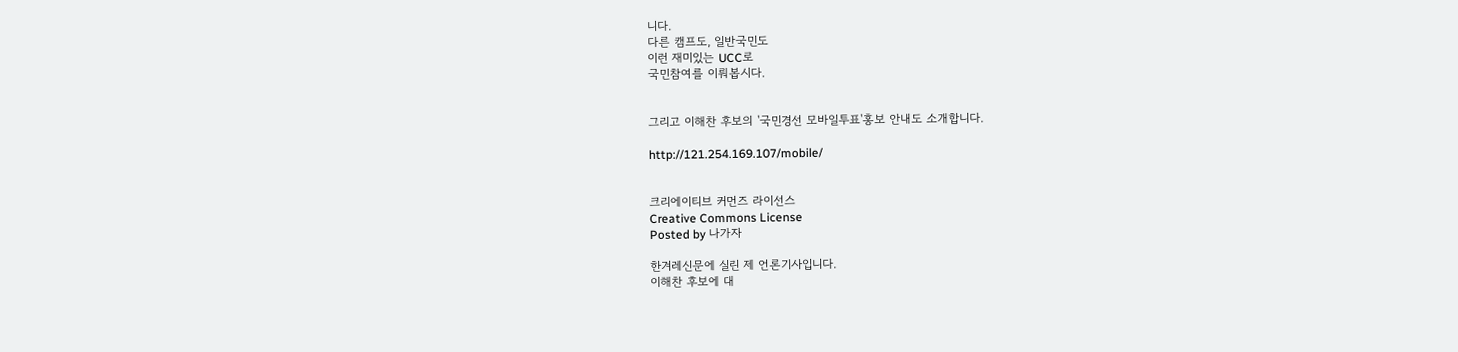니다.
다른 캠프도, 일반국민도
이런 재미있는 UCC로
국민참여를 이뤄봅시다.


그리고 이해찬 후보의 '국민경선 모바일투표'홍보 안내도 소개합니다.

http://121.254.169.107/mobile/


크리에이티브 커먼즈 라이선스
Creative Commons License
Posted by 나가자

한겨레신문에 실린 제 언론기사입니다.
이해찬 후보에 대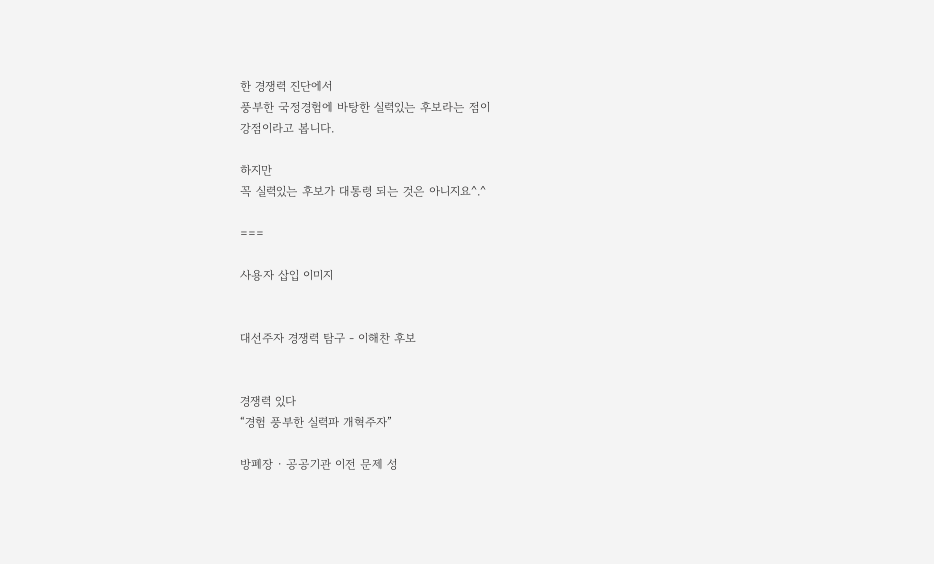한 경쟁력 진단에서
풍부한 국정경험에 바탕한 실력있는 후보라는 점이
강점이라고 봅니다.

하지만
꼭 실력있는 후보가 대통령 되는 것은 아니지요^.^

===

사용자 삽입 이미지


대선주자 경쟁력 탐구 - 이해찬 후보


경쟁력 있다
“경험 풍부한 실력파 개혁주자”

방폐장 · 공공기관 이전 문제 성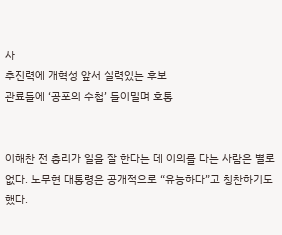사
추진력에 개혁성 앞서 실력있는 후보
관료들에 ‘공포의 수첩’ 들이밀며 호통


이해찬 전 총리가 일을 잘 한다는 데 이의를 다는 사람은 별로 없다. 노무현 대통령은 공개적으로 “유능하다”고 칭찬하기도 했다.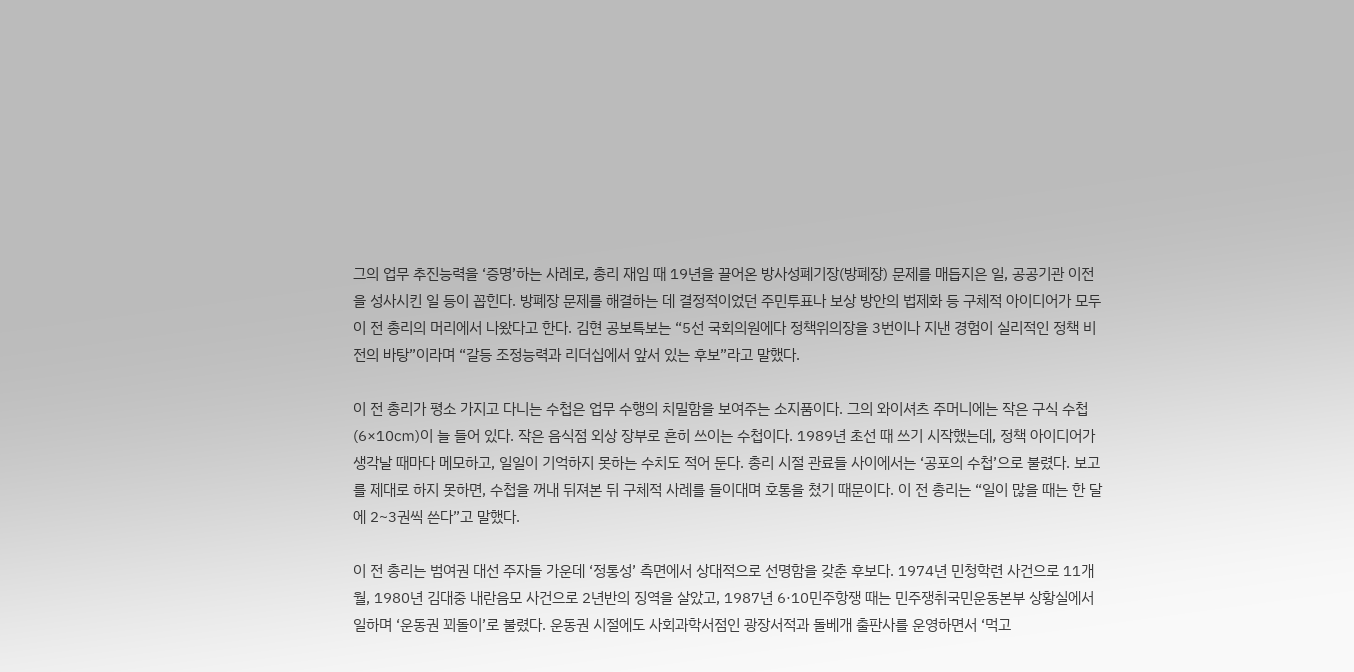그의 업무 추진능력을 ‘증명’하는 사례로, 총리 재임 때 19년을 끌어온 방사성폐기장(방폐장) 문제를 매듭지은 일, 공공기관 이전을 성사시킨 일 등이 꼽힌다. 방폐장 문제를 해결하는 데 결정적이었던 주민투표나 보상 방안의 법제화 등 구체적 아이디어가 모두 이 전 총리의 머리에서 나왔다고 한다. 김현 공보특보는 “5선 국회의원에다 정책위의장을 3번이나 지낸 경험이 실리적인 정책 비전의 바탕”이라며 “갈등 조정능력과 리더십에서 앞서 있는 후보”라고 말했다.

이 전 총리가 평소 가지고 다니는 수첩은 업무 수행의 치밀함을 보여주는 소지품이다. 그의 와이셔츠 주머니에는 작은 구식 수첩(6×10㎝)이 늘 들어 있다. 작은 음식점 외상 장부로 흔히 쓰이는 수첩이다. 1989년 초선 때 쓰기 시작했는데, 정책 아이디어가 생각날 때마다 메모하고, 일일이 기억하지 못하는 수치도 적어 둔다. 총리 시절 관료들 사이에서는 ‘공포의 수첩’으로 불렸다. 보고를 제대로 하지 못하면, 수첩을 꺼내 뒤져본 뒤 구체적 사례를 들이대며 호통을 쳤기 때문이다. 이 전 총리는 “일이 많을 때는 한 달에 2~3권씩 쓴다”고 말했다.

이 전 총리는 범여권 대선 주자들 가운데 ‘정통성’ 측면에서 상대적으로 선명함을 갖춘 후보다. 1974년 민청학련 사건으로 11개월, 1980년 김대중 내란음모 사건으로 2년반의 징역을 살았고, 1987년 6·10민주항쟁 때는 민주쟁취국민운동본부 상황실에서 일하며 ‘운동권 꾀돌이’로 불렸다. 운동권 시절에도 사회과학서점인 광장서적과 돌베개 출판사를 운영하면서 ‘먹고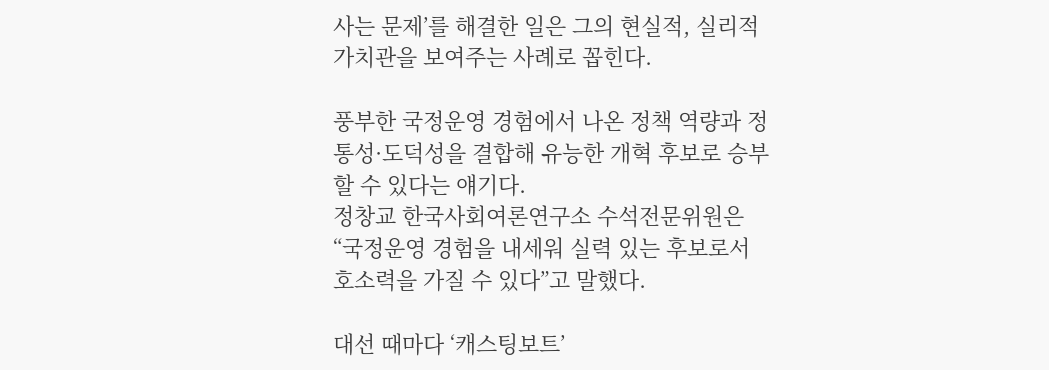사는 문제’를 해결한 일은 그의 현실적, 실리적 가치관을 보여주는 사례로 꼽힌다.

풍부한 국정운영 경험에서 나온 정책 역량과 정통성·도덕성을 결합해 유능한 개혁 후보로 승부할 수 있다는 얘기다.
정창교 한국사회여론연구소 수석전문위원은 “국정운영 경험을 내세워 실력 있는 후보로서 호소력을 가질 수 있다”고 말했다.

대선 때마다 ‘캐스팅보트’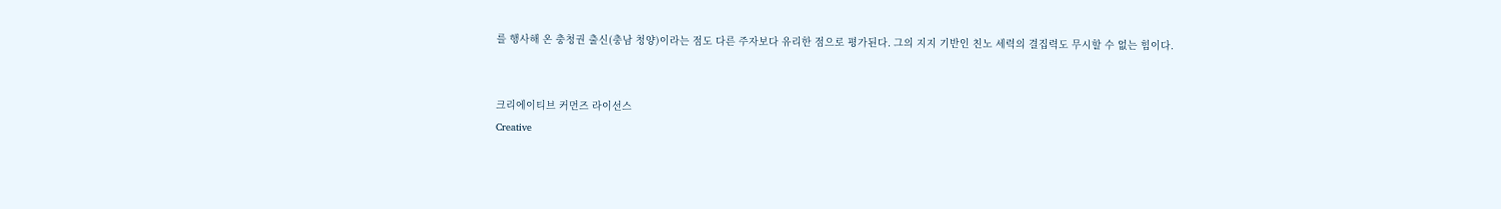를 행사해 온 충청권 출신(충남 청양)이라는 점도 다른 주자보다 유리한 점으로 평가된다. 그의 지지 기반인 친노 세력의 결집력도 무시할 수 없는 힘이다.


크리에이티브 커먼즈 라이선스
Creative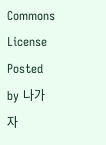Commons License
Posted by 나가자